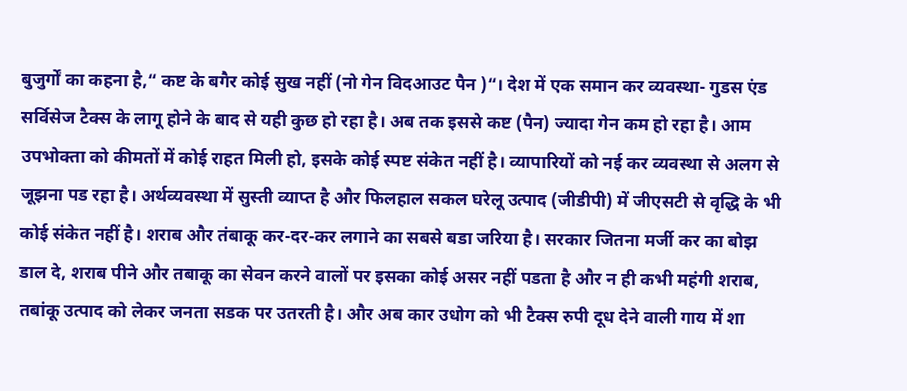बुजुर्गों का कहना है,“ कष्ट के बगैर कोई सुख नहीं (नो गेन विदआउट पैन )“। देश में एक समान कर व्यवस्था- गुडस एंड सर्विसेज टैक्स के लागू होने के बाद से यही कुछ हो रहा है। अब तक इससे कष्ट (पैन) ज्यादा गेन कम हो रहा है। आम उपभोक्ता को कीमतों में कोई राहत मिली हो, इसके कोई स्पष्ट संकेत नहीं है। व्यापारियों को नई कर व्यवस्था से अलग से जूझना पड रहा है। अर्थव्यवस्था में सुस्ती व्याप्त है और फिलहाल सकल घरेलू उत्पाद (जीडीपी) में जीएसटी से वृद्धि के भी कोई संकेत नहीं है। शराब और तंबाकू कर-दर-कर लगाने का सबसे बडा जरिया है। सरकार जितना मर्जी कर का बोझ डाल दे, शराब पीने और तबाकू का सेवन करने वालों पर इसका कोई असर नहीं पडता है और न ही कभी महंगी शराब, तबांकू उत्पाद को लेकर जनता सडक पर उतरती है। और अब कार उधोग को भी टैक्स रुपी दूध देने वाली गाय में शा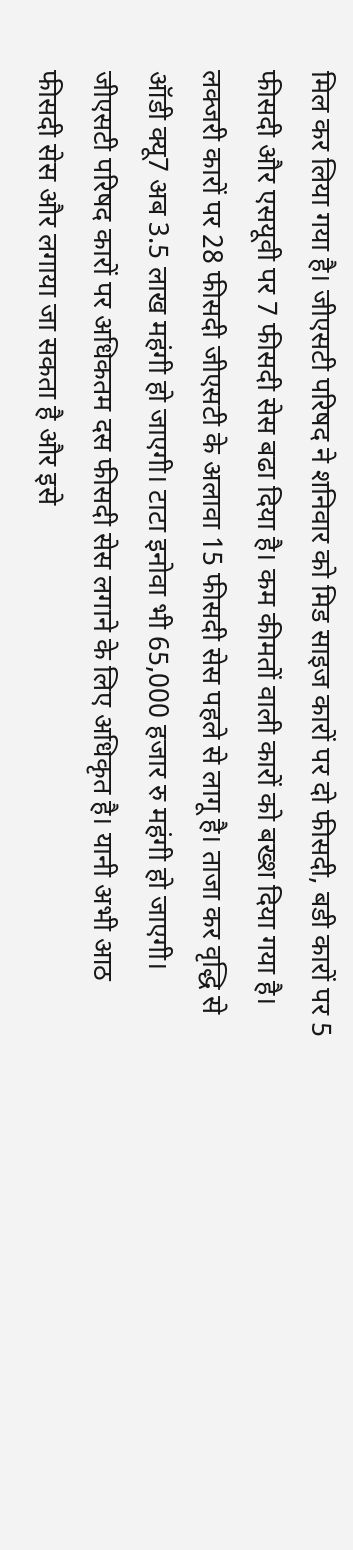मिल कर लिया गया है। जीएसटी परिषद ने शनिवार को मिड साइज कारों पर दो फीसदी, बडी कारों पर 5 फीसदी और एसयूवी पर 7 फीसदी सेस बढा दिया है। कम कीमतों वाली कारों को बख्श दिया गया है। लक्जरी कारों पर 28 फीसदी जीएसटी के अलावा 15 फीसदी सेस पहले से लागू है। ताजा कर वृद्धि से ऑडी क्यू7 अब 3.5 लाख महंगी हो जाएगी। टाटा इनोवा भी 65,000 हजार रु महंगी हो जाएगी। जीएसटी परिषद कारों पर अधिकतम दस फीसदी सेस लगाने के लिए अधिकृत है। यानी अभी आठ फीसदी सेस और लगाया जा सकता है और इसे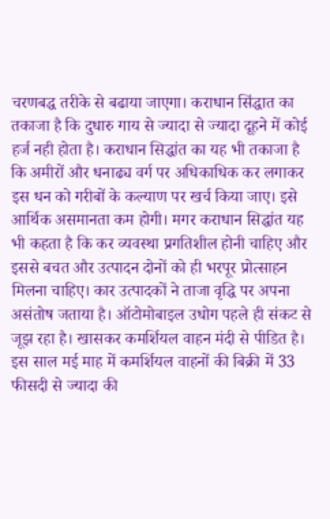चरणबद्ध तरीके से बढाया जाएगा। कराधान सिंद्धात का तकाजा है कि दुधारु गाय से ज्यादा से ज्यादा दूहने में कोई हर्ज नही होता है। कराधान सिद्धांत का यह भी तकाजा है कि अमीरों और धनाढ्य वर्ग पर अधिकाधिक कर लगाकर इस धन को गरीबों के कल्याण पर खर्च किया जाए। इसे आर्थिक असमानता कम होगी। मगर कराधान सिद्धांत यह भी कहता है कि कर व्यवस्था प्रगतिशील होनी चाहिए और इससे बचत और उत्पादन दोनों को ही भरपूर प्रोत्साहन मिलना चाहिए। कार उत्पादकों ने ताजा वृद्धि पर अपना असंतोष जताया है। ऑटोमोबाइल उधोग पहले ही संकट से जूझ रहा है। खासकर कमर्शियल वाहन मंदी से पीडित है। इस साल मई माह में कमर्शियल वाहनों की बिक्री में 33 फीसदी से ज्यादा की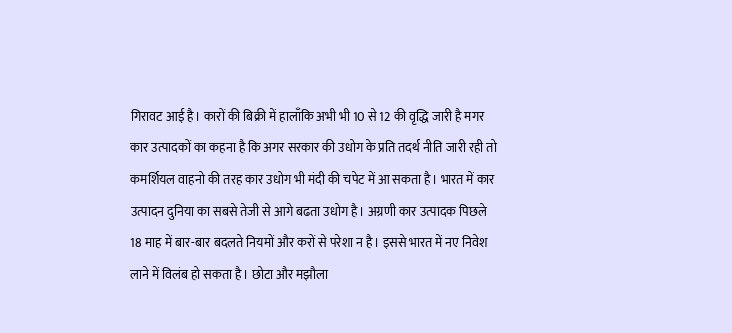गिरावट आई है। कारों की बिक्री में हालाँकि अभी भी 10 से 12 की वृद्धि जारी है मगर कार उत्पादकों का कहना है कि अगर सरकार की उधोग के प्रति तदर्थ नीति जारी रही तो कमर्शियल वाहनो की तरह कार उधोग भी मंदी की चपेट में आ सकता है। भारत में कार उत्पादन दुनिया का सबसे तेजी से आगे बढता उधोग है। अग्रणी कार उत्पादक पिछले 18 माह में बार-बार बदलते नियमों और करों से परेशा न है। इससे भारत में नए निवेश लाने में विलंब हो सकता है। छोटा और मझौला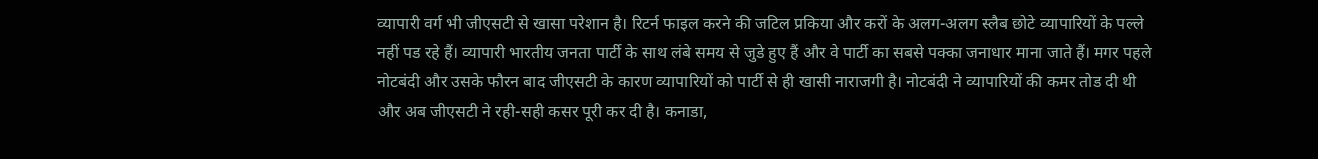व्यापारी वर्ग भी जीएसटी से खासा परेशान है। रिटर्न फाइल करने की जटिल प्रकिया और करों के अलग-अलग स्लैब छोटे व्यापारियों के पल्ले नहीं पड रहे हैं। व्यापारी भारतीय जनता पार्टी के साथ लंबे समय से जुडे हुए हैं और वे पार्टी का सबसे पक्का जनाधार माना जाते हैं। मगर पहले नोटबंदी और उसके फौरन बाद जीएसटी के कारण व्यापारियों को पार्टी से ही खासी नाराजगी है। नोटबंदी ने व्यापारियों की कमर तोड दी थी और अब जीएसटी ने रही-सही कसर पूरी कर दी है। कनाडा,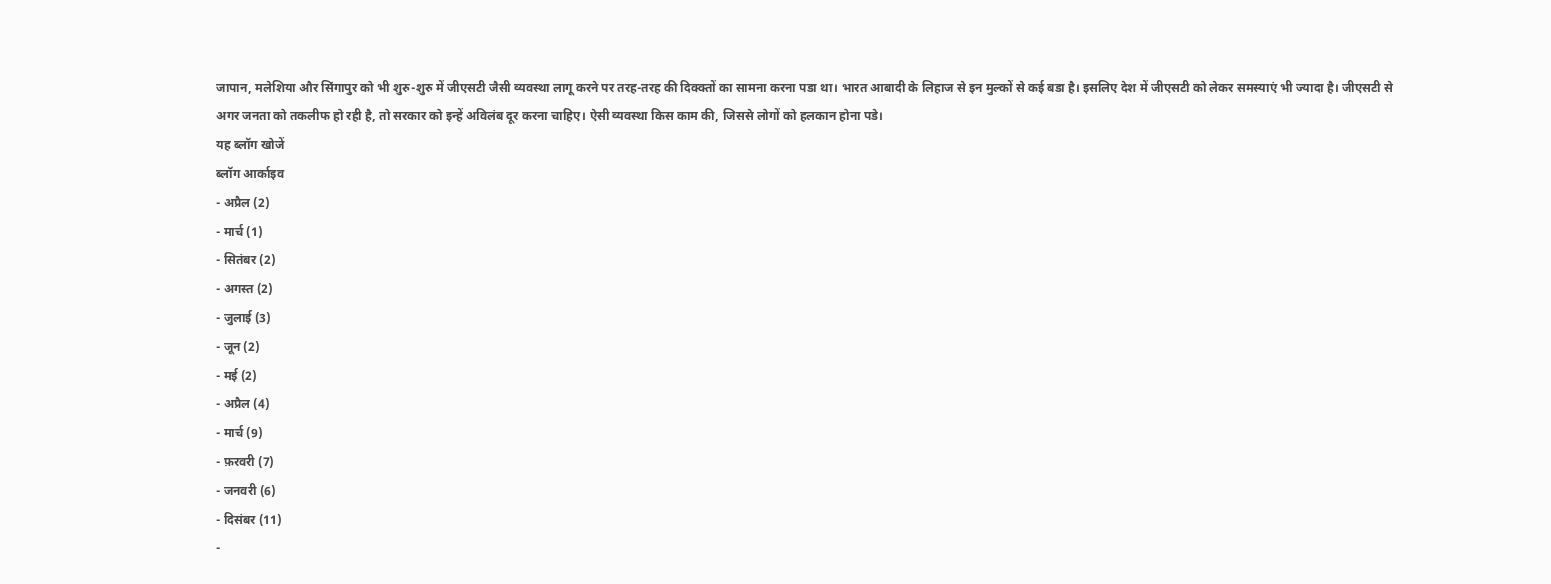जापान, मलेशिया और सिंगापुर को भी शुरु-शुरु में जीएसटी जैसी व्यवस्था लागू करने पर तरह-तरह की दिक्क्तों का सामना करना पडा था। भारत आबादी के लिहाज से इन मुल्कों से कई बडा है। इसलिए देश में जीएसटी को लेकर समस्याएं भी ज्यादा है। जीएसटी से अगर जनता को तकलीफ हो रही है, तो सरकार को इन्हें अविलंब दूर करना चाहिए। ऐसी व्यवस्था किस काम की, जिससे लोगों को हलकान होना पडे।
यह ब्लॉग खोजें
ब्लॉग आर्काइव
- अप्रैल (2)
- मार्च (1)
- सितंबर (2)
- अगस्त (2)
- जुलाई (3)
- जून (2)
- मई (2)
- अप्रैल (4)
- मार्च (9)
- फ़रवरी (7)
- जनवरी (6)
- दिसंबर (11)
-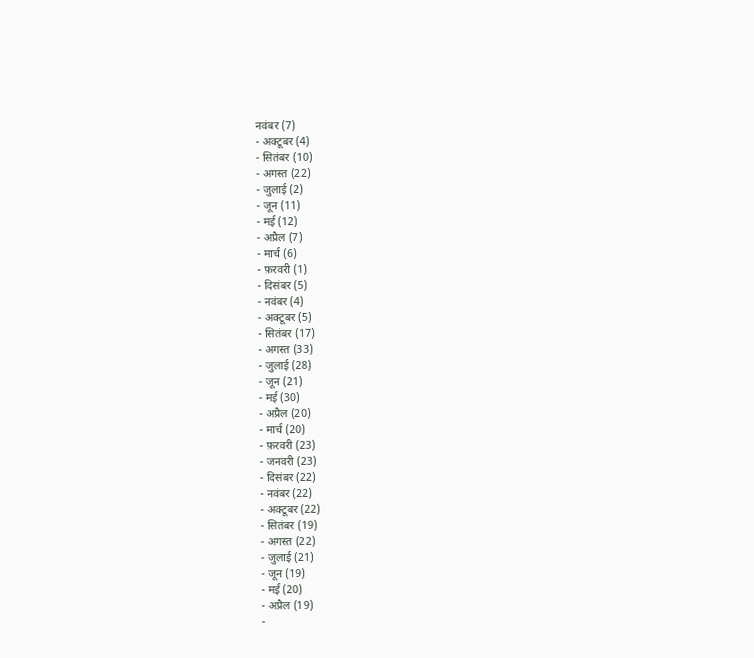नवंबर (7)
- अक्टूबर (4)
- सितंबर (10)
- अगस्त (22)
- जुलाई (2)
- जून (11)
- मई (12)
- अप्रैल (7)
- मार्च (6)
- फ़रवरी (1)
- दिसंबर (5)
- नवंबर (4)
- अक्टूबर (5)
- सितंबर (17)
- अगस्त (33)
- जुलाई (28)
- जून (21)
- मई (30)
- अप्रैल (20)
- मार्च (20)
- फ़रवरी (23)
- जनवरी (23)
- दिसंबर (22)
- नवंबर (22)
- अक्टूबर (22)
- सितंबर (19)
- अगस्त (22)
- जुलाई (21)
- जून (19)
- मई (20)
- अप्रैल (19)
-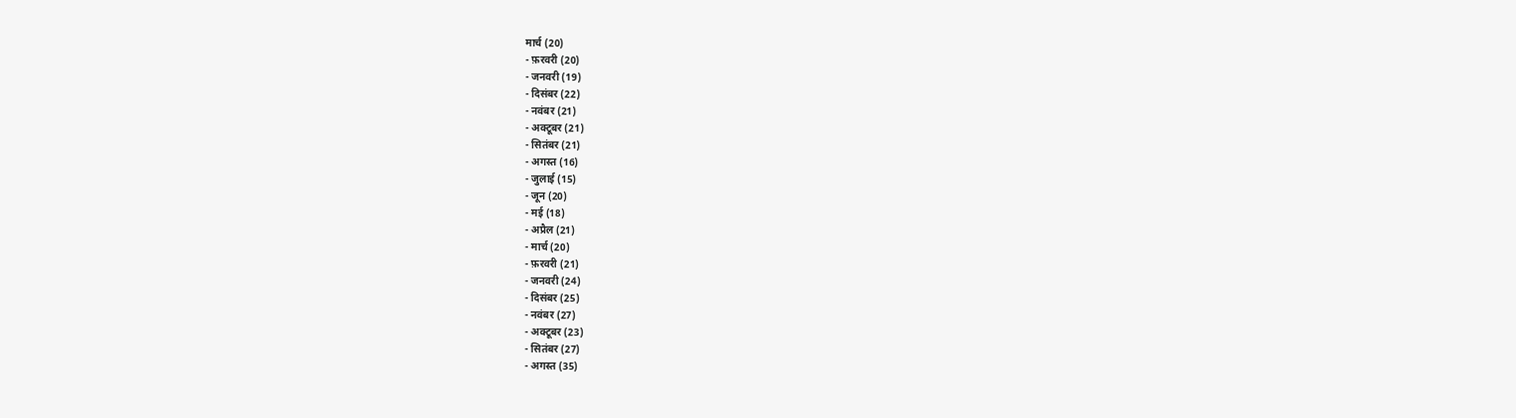मार्च (20)
- फ़रवरी (20)
- जनवरी (19)
- दिसंबर (22)
- नवंबर (21)
- अक्टूबर (21)
- सितंबर (21)
- अगस्त (16)
- जुलाई (15)
- जून (20)
- मई (18)
- अप्रैल (21)
- मार्च (20)
- फ़रवरी (21)
- जनवरी (24)
- दिसंबर (25)
- नवंबर (27)
- अक्टूबर (23)
- सितंबर (27)
- अगस्त (35)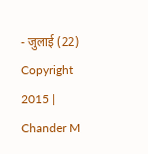- जुलाई (22)
Copyright 2015 | Chander M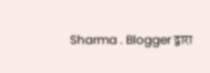Sharma . Blogger द्वारा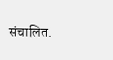संचालित.